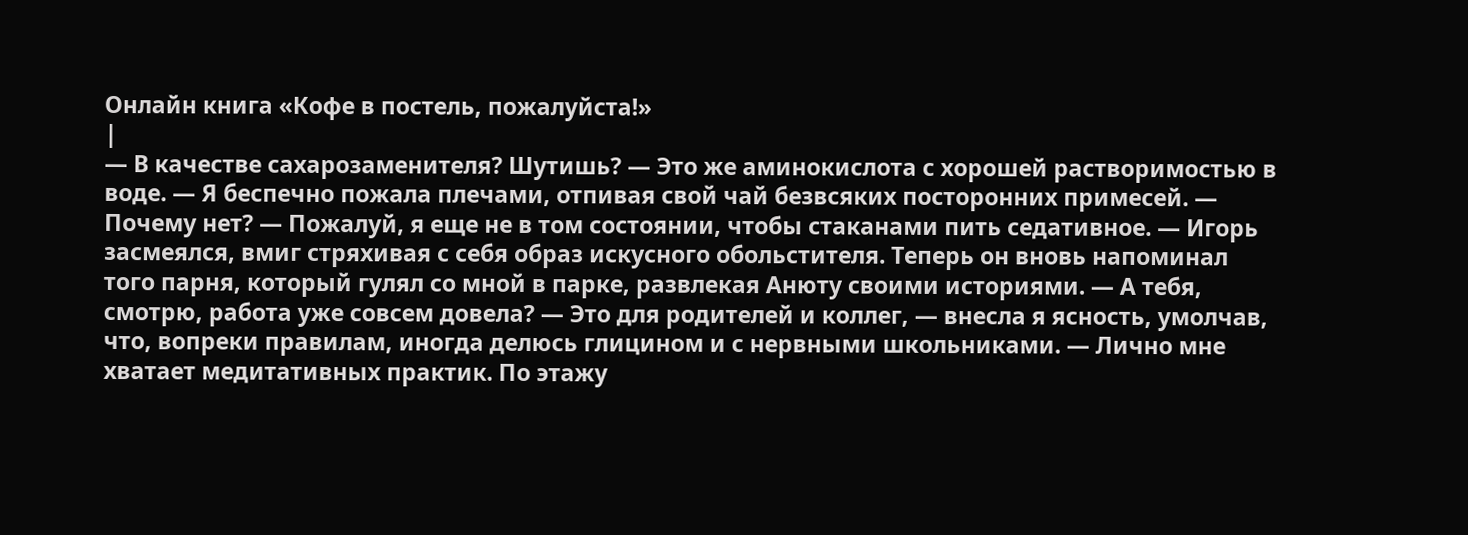Онлайн книга «Кофе в постель, пожалуйста!»
|
— В качестве сахарозаменителя? Шутишь? — Это же аминокислота с хорошей растворимостью в воде. — Я беспечно пожала плечами, отпивая свой чай безвсяких посторонних примесей. — Почему нет? — Пожалуй, я еще не в том состоянии, чтобы стаканами пить седативное. — Игорь засмеялся, вмиг стряхивая с себя образ искусного обольстителя. Теперь он вновь напоминал того парня, который гулял со мной в парке, развлекая Анюту своими историями. — А тебя, смотрю, работа уже совсем довела? — Это для родителей и коллег, — внесла я ясность, умолчав, что, вопреки правилам, иногда делюсь глицином и с нервными школьниками. — Лично мне хватает медитативных практик. По этажу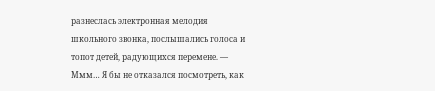разнеслась электронная мелодия школьного звонка, послышались голоса и топот детей, радующихся перемене. — Ммм… Я бы не отказался посмотреть, как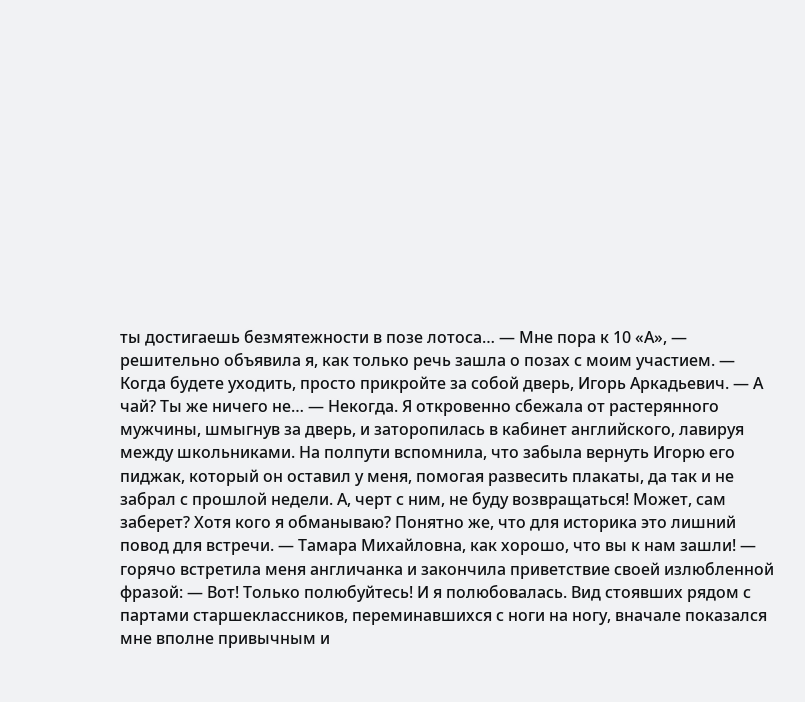ты достигаешь безмятежности в позе лотоса… — Мне пора к 10 «А», — решительно объявила я, как только речь зашла о позах с моим участием. — Когда будете уходить, просто прикройте за собой дверь, Игорь Аркадьевич. — А чай? Ты же ничего не… — Некогда. Я откровенно сбежала от растерянного мужчины, шмыгнув за дверь, и заторопилась в кабинет английского, лавируя между школьниками. На полпути вспомнила, что забыла вернуть Игорю его пиджак, который он оставил у меня, помогая развесить плакаты, да так и не забрал с прошлой недели. А, черт с ним, не буду возвращаться! Может, сам заберет? Хотя кого я обманываю? Понятно же, что для историка это лишний повод для встречи. — Тамара Михайловна, как хорошо, что вы к нам зашли! — горячо встретила меня англичанка и закончила приветствие своей излюбленной фразой: — Вот! Только полюбуйтесь! И я полюбовалась. Вид стоявших рядом с партами старшеклассников, переминавшихся с ноги на ногу, вначале показался мне вполне привычным и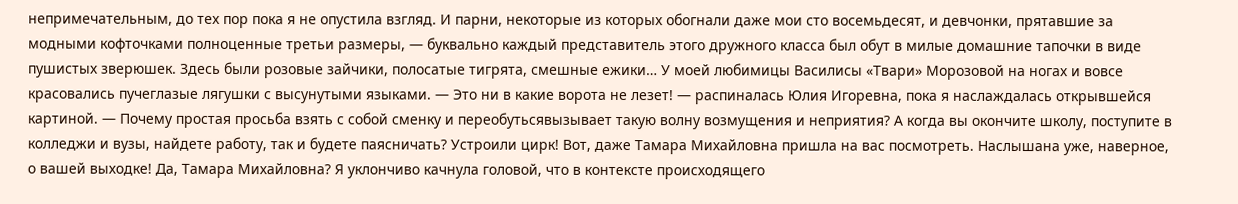непримечательным, до тех пор пока я не опустила взгляд. И парни, некоторые из которых обогнали даже мои сто восемьдесят, и девчонки, прятавшие за модными кофточками полноценные третьи размеры, — буквально каждый представитель этого дружного класса был обут в милые домашние тапочки в виде пушистых зверюшек. Здесь были розовые зайчики, полосатые тигрята, смешные ежики… У моей любимицы Василисы «Твари» Морозовой на ногах и вовсе красовались пучеглазые лягушки с высунутыми языками. — Это ни в какие ворота не лезет! — распиналась Юлия Игоревна, пока я наслаждалась открывшейся картиной. — Почему простая просьба взять с собой сменку и переобутьсявызывает такую волну возмущения и неприятия? А когда вы окончите школу, поступите в колледжи и вузы, найдете работу, так и будете паясничать? Устроили цирк! Вот, даже Тамара Михайловна пришла на вас посмотреть. Наслышана уже, наверное, о вашей выходке! Да, Тамара Михайловна? Я уклончиво качнула головой, что в контексте происходящего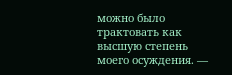можно было трактовать как высшую степень моего осуждения. —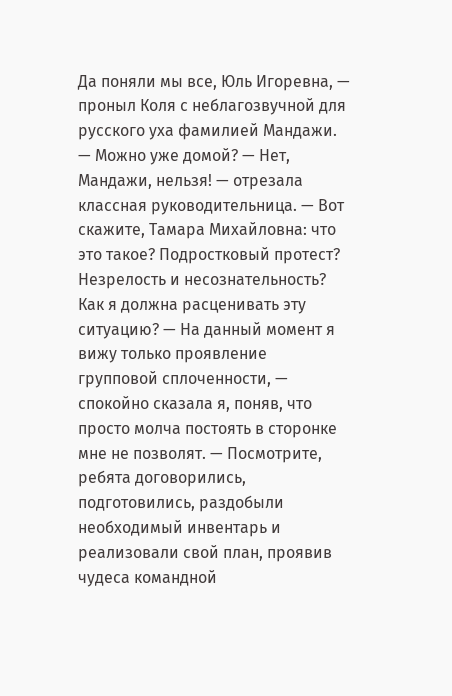Да поняли мы все, Юль Игоревна, — проныл Коля с неблагозвучной для русского уха фамилией Мандажи. — Можно уже домой? — Нет, Мандажи, нельзя! — отрезала классная руководительница. — Вот скажите, Тамара Михайловна: что это такое? Подростковый протест? Незрелость и несознательность? Как я должна расценивать эту ситуацию? — На данный момент я вижу только проявление групповой сплоченности, — спокойно сказала я, поняв, что просто молча постоять в сторонке мне не позволят. — Посмотрите, ребята договорились, подготовились, раздобыли необходимый инвентарь и реализовали свой план, проявив чудеса командной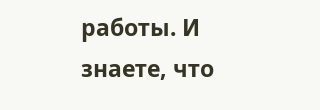работы. И знаете, что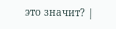это значит? |